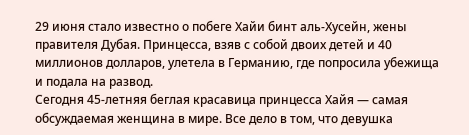29 июня стало известно о побеге Хайи бинт аль-Хусейн, жены правителя Дубая. Принцесса, взяв с собой двоих детей и 40 миллионов долларов, улетела в Германию, где попросила убежища и подала на развод.
Сегодня 45-летняя беглая красавица принцесса Хайя — самая обсуждаемая женщина в мире. Все дело в том, что девушка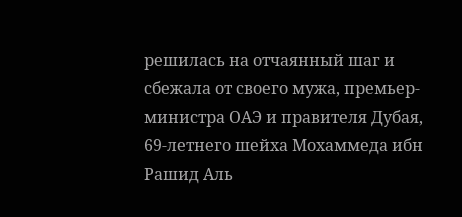решилась на отчаянный шаг и сбежала от своего мужа, премьер-министра ОАЭ и правителя Дубая, 69-летнего шейха Мохаммеда ибн Рашид Аль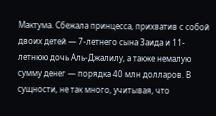Мактума. Сбежала принцесса, прихватив с собой двоих детей — 7-летнего сына Заида и 11-летнюю дочь Аль-Джалилу, а также немалую сумму денег — порядка 40 млн долларов. В сущности, не так много, учитывая, что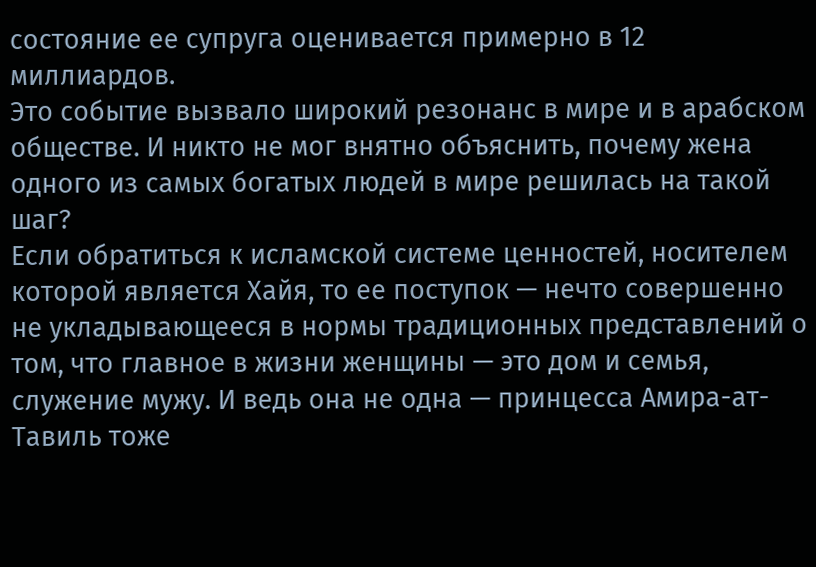состояние ее супруга оценивается примерно в 12 миллиардов.
Это событие вызвало широкий резонанс в мире и в арабском обществе. И никто не мог внятно объяснить, почему жена одного из самых богатых людей в мире решилась на такой шаг?
Если обратиться к исламской системе ценностей, носителем которой является Хайя, то ее поступок — нечто совершенно не укладывающееся в нормы традиционных представлений о том, что главное в жизни женщины — это дом и семья, служение мужу. И ведь она не одна — принцесса Амира-ат-Тавиль тоже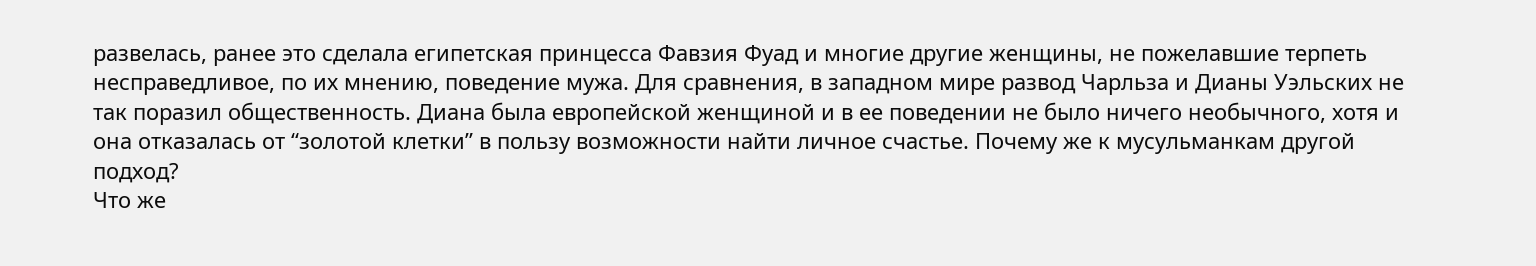развелась, ранее это сделала египетская принцесса Фавзия Фуад и многие другие женщины, не пожелавшие терпеть несправедливое, по их мнению, поведение мужа. Для сравнения, в западном мире развод Чарльза и Дианы Уэльских не так поразил общественность. Диана была европейской женщиной и в ее поведении не было ничего необычного, хотя и она отказалась от “золотой клетки” в пользу возможности найти личное счастье. Почему же к мусульманкам другой подход?
Что же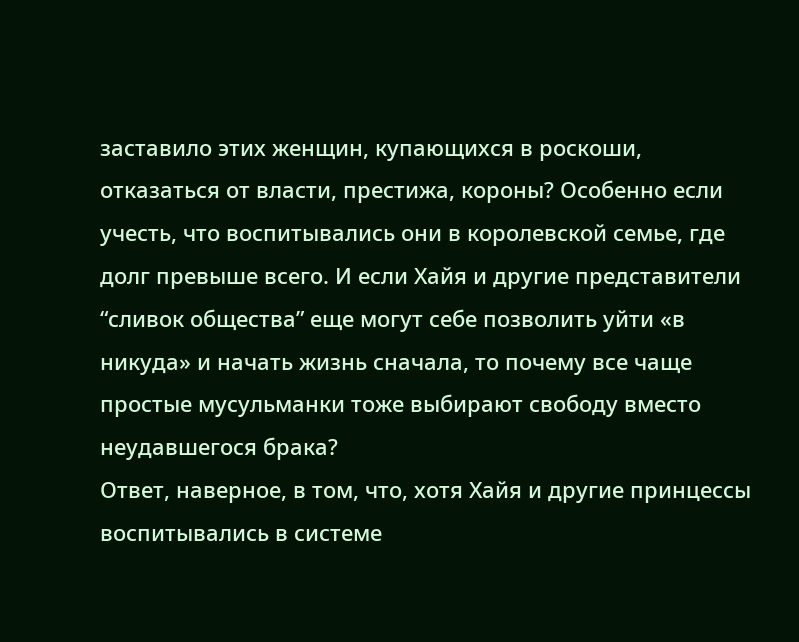заставило этих женщин, купающихся в роскоши, отказаться от власти, престижа, короны? Особенно если учесть, что воспитывались они в королевской семье, где долг превыше всего. И если Хайя и другие представители “сливок общества” еще могут себе позволить уйти «в никуда» и начать жизнь сначала, то почему все чаще простые мусульманки тоже выбирают свободу вместо неудавшегося брака?
Ответ, наверное, в том, что, хотя Хайя и другие принцессы воспитывались в системе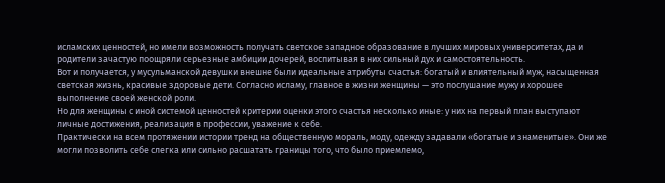исламских ценностей, но имели возможность получать светское западное образование в лучших мировых университетах, да и родители зачастую поощряли серьезные амбиции дочерей, воспитывая в них сильный дух и самостоятельность.
Вот и получается, у мусульманской девушки внешне были идеальные атрибуты счастья: богатый и влиятельный муж, насыщенная светская жизнь, красивые здоровые дети. Согласно исламу, главное в жизни женщины — это послушание мужу и хорошее выполнение своей женской роли.
Но для женщины с иной системой ценностей критерии оценки этого счастья несколько иные: у них на первый план выступают личные достижения, реализация в профессии, уважение к себе.
Практически на всем протяжении истории тренд на общественную мораль, моду, одежду задавали «богатые и знаменитые». Они же могли позволить себе слегка или сильно расшатать границы того, что было приемлемо,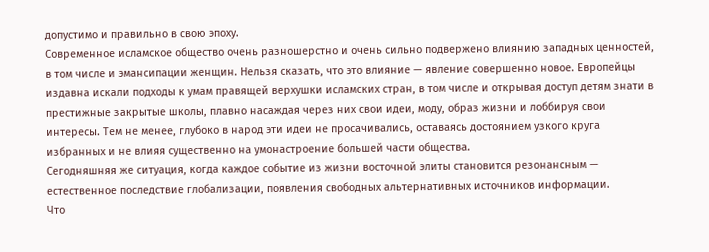допустимо и правильно в свою эпоху.
Современное исламское общество очень разношерстно и очень сильно подвержено влиянию западных ценностей, в том числе и эмансипации женщин. Нельзя сказать, что это влияние — явление совершенно новое. Европейцы издавна искали подходы к умам правящей верхушки исламских стран, в том числе и открывая доступ детям знати в престижные закрытые школы, плавно насаждая через них свои идеи, моду, образ жизни и лоббируя свои интересы. Тем не менее, глубоко в народ эти идеи не просачивались, оставаясь достоянием узкого круга избранных и не влияя существенно на умонастроение большей части общества.
Сегодняшняя же ситуация, когда каждое событие из жизни восточной элиты становится резонансным — естественное последствие глобализации, появления свободных альтернативных источников информации.
Что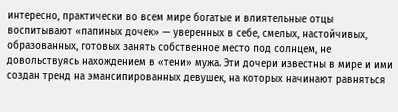интересно, практически во всем мире богатые и влиятельные отцы воспитывают «папиных дочек» — уверенных в себе, смелых, настойчивых, образованных, готовых занять собственное место под солнцем, не довольствуясь нахождением в «тени» мужа. Эти дочери известны в мире и ими создан тренд на эмансипированных девушек, на которых начинают равняться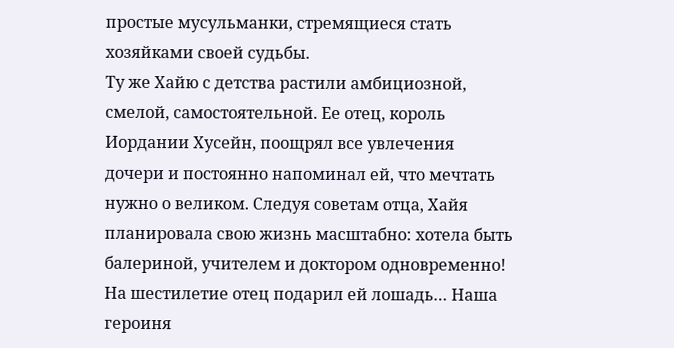простые мусульманки, стремящиеся стать хозяйками своей судьбы.
Ту же Хайю с детства растили амбициозной, смелой, самостоятельной. Ее отец, король Иордании Хусейн, поощрял все увлечения дочери и постоянно напоминал ей, что мечтать нужно о великом. Следуя советам отца, Хайя планировала свою жизнь масштабно: хотела быть балериной, учителем и доктором одновременно! На шестилетие отец подарил ей лошадь… Наша героиня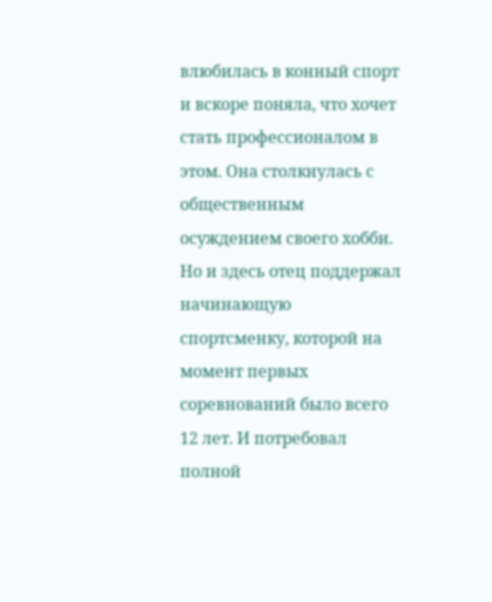влюбилась в конный спорт и вскоре поняла, что хочет стать профессионалом в этом. Она столкнулась с общественным осуждением своего хобби. Но и здесь отец поддержал начинающую спортсменку, которой на момент первых соревнований было всего 12 лет. И потребовал полной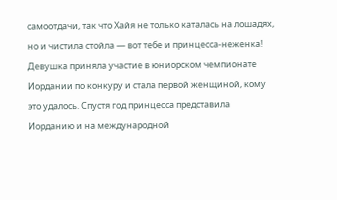самоотдачи, так что Хайя не только каталась на лошадях, но и чистила стойла — вот тебе и принцесса-неженка! Девушка приняла участие в юниорском чемпионате Иордании по конкуру и стала первой женщиной, кому это удалось. Спустя год принцесса представила Иорданию и на международной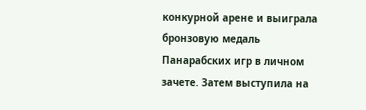конкурной арене и выиграла бронзовую медаль Панарабских игр в личном зачете. Затем выступила на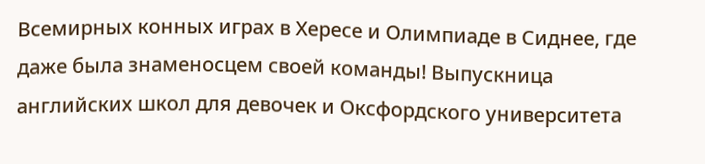Всемирных конных играх в Хересе и Олимпиаде в Сиднее, где даже была знаменосцем своей команды! Выпускница английских школ для девочек и Оксфордского университета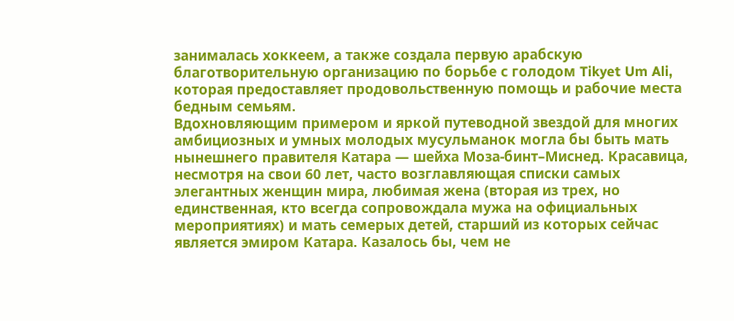занималась хоккеем, а также создала первую арабскую благотворительную организацию по борьбе с голодом Tikyet Um Ali, которая предоставляет продовольственную помощь и рабочие места бедным семьям.
Вдохновляющим примером и яркой путеводной звездой для многих амбициозных и умных молодых мусульманок могла бы быть мать нынешнего правителя Катара — шейха Моза-бинт–Миснед. Красавица, несмотря на свои 60 лет, часто возглавляющая списки самых элегантных женщин мира, любимая жена (вторая из трех, но единственная, кто всегда сопровождала мужа на официальных мероприятиях) и мать семерых детей, старший из которых сейчас является эмиром Катара. Казалось бы, чем не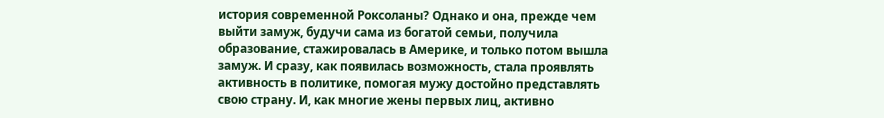история современной Роксоланы? Однако и она, прежде чем выйти замуж, будучи сама из богатой семьи, получила образование, стажировалась в Америке, и только потом вышла замуж. И сразу, как появилась возможность, стала проявлять активность в политике, помогая мужу достойно представлять свою страну. И, как многие жены первых лиц, активно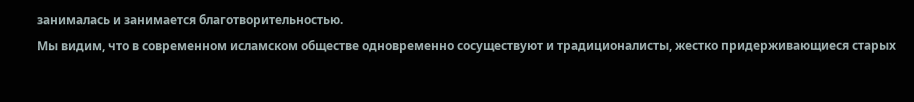занималась и занимается благотворительностью.
Мы видим, что в современном исламском обществе одновременно сосуществуют и традиционалисты, жестко придерживающиеся старых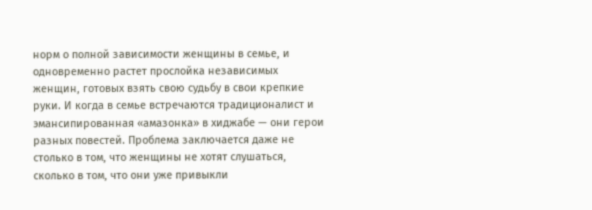норм о полной зависимости женщины в семье, и одновременно растет прослойка независимых женщин, готовых взять свою судьбу в свои крепкие руки. И когда в семье встречаются традиционалист и эмансипированная «амазонка» в хиджабе — они герои разных повестей. Проблема заключается даже не столько в том, что женщины не хотят слушаться, сколько в том, что они уже привыкли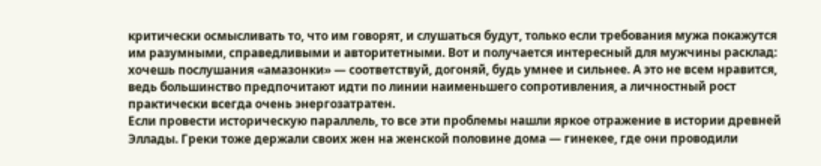критически осмысливать то, что им говорят, и слушаться будут, только если требования мужа покажутся им разумными, справедливыми и авторитетными. Вот и получается интересный для мужчины расклад: хочешь послушания «амазонки» — соответствуй, догоняй, будь умнее и сильнее. А это не всем нравится, ведь большинство предпочитают идти по линии наименьшего сопротивления, а личностный рост практически всегда очень энергозатратен.
Если провести историческую параллель, то все эти проблемы нашли яркое отражение в истории древней Эллады. Греки тоже держали своих жен на женской половине дома — гинекее, где они проводили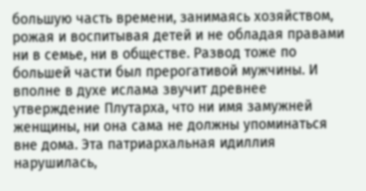большую часть времени, занимаясь хозяйством, рожая и воспитывая детей и не обладая правами ни в семье, ни в обществе. Развод тоже по большей части был прерогативой мужчины. И вполне в духе ислама звучит древнее утверждение Плутарха, что ни имя замужней женщины, ни она сама не должны упоминаться вне дома. Эта патриархальная идиллия нарушилась,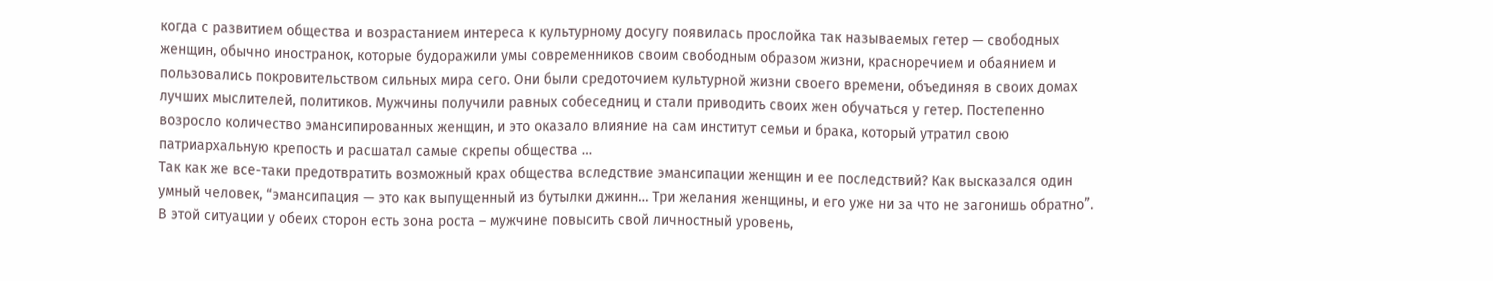когда с развитием общества и возрастанием интереса к культурному досугу появилась прослойка так называемых гетер — свободных женщин, обычно иностранок, которые будоражили умы современников своим свободным образом жизни, красноречием и обаянием и пользовались покровительством сильных мира сего. Они были средоточием культурной жизни своего времени, объединяя в своих домах лучших мыслителей, политиков. Мужчины получили равных собеседниц и стали приводить своих жен обучаться у гетер. Постепенно возросло количество эмансипированных женщин, и это оказало влияние на сам институт семьи и брака, который утратил свою патриархальную крепость и расшатал самые скрепы общества …
Так как же все-таки предотвратить возможный крах общества вследствие эмансипации женщин и ее последствий? Как высказался один умный человек, “эмансипация — это как выпущенный из бутылки джинн… Три желания женщины, и его уже ни за что не загонишь обратно”.
В этой ситуации у обеих сторон есть зона роста – мужчине повысить свой личностный уровень,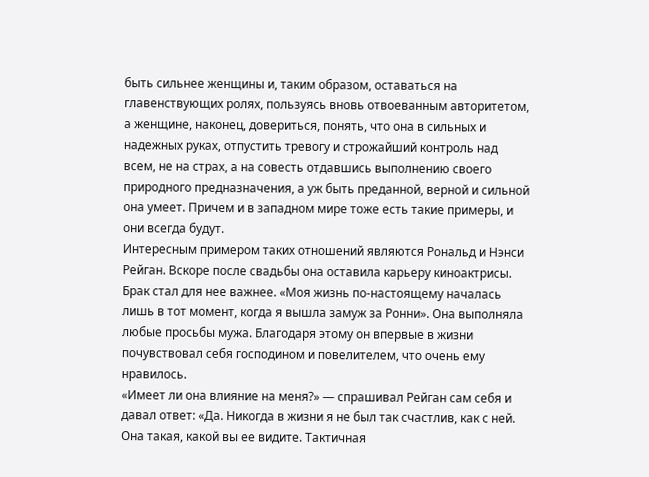быть сильнее женщины и, таким образом, оставаться на главенствующих ролях, пользуясь вновь отвоеванным авторитетом, а женщине, наконец, довериться, понять, что она в сильных и надежных руках, отпустить тревогу и строжайший контроль над всем, не на страх, а на совесть отдавшись выполнению своего природного предназначения, а уж быть преданной, верной и сильной она умеет. Причем и в западном мире тоже есть такие примеры, и они всегда будут.
Интересным примером таких отношений являются Рональд и Нэнси Рейган. Вскоре после свадьбы она оставила карьеру киноактрисы. Брак стал для нее важнее. «Моя жизнь по-настоящему началась лишь в тот момент, когда я вышла замуж за Ронни». Она выполняла любые просьбы мужа. Благодаря этому он впервые в жизни почувствовал себя господином и повелителем, что очень ему нравилось.
«Имеет ли она влияние на меня?» — спрашивал Рейган сам себя и давал ответ: «Да. Никогда в жизни я не был так счастлив, как с ней. Она такая, какой вы ее видите. Тактичная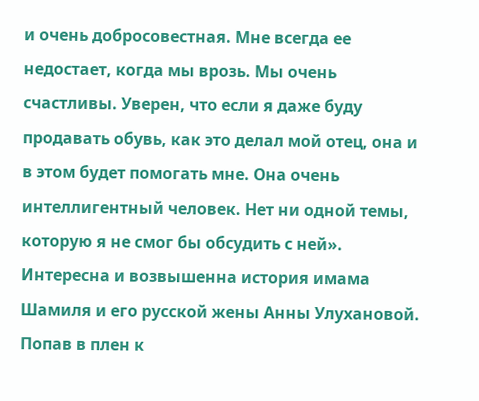и очень добросовестная. Мне всегда ее недостает, когда мы врозь. Мы очень счастливы. Уверен, что если я даже буду продавать обувь, как это делал мой отец, она и в этом будет помогать мне. Она очень интеллигентный человек. Нет ни одной темы, которую я не смог бы обсудить с ней».
Интересна и возвышенна история имама Шамиля и его русской жены Анны Улухановой. Попав в плен к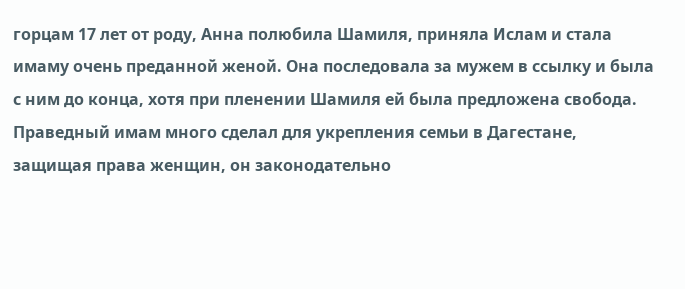горцам 17 лет от роду, Анна полюбила Шамиля, приняла Ислам и стала имаму очень преданной женой. Она последовала за мужем в ссылку и была с ним до конца, хотя при пленении Шамиля ей была предложена свобода. Праведный имам много сделал для укрепления семьи в Дагестане, защищая права женщин, он законодательно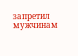запретил мужчинам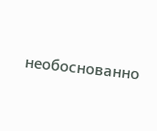необоснованно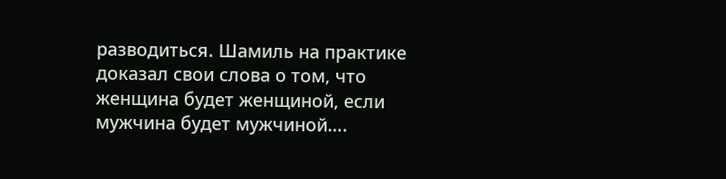разводиться. Шамиль на практике доказал свои слова о том, что женщина будет женщиной, если мужчина будет мужчиной….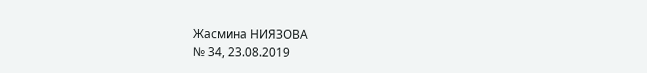Жасмина НИЯЗОВА
№ 34, 23.08.2019